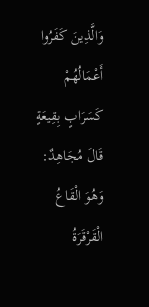وَالَّذِينَ كَفَرُوا أَعْمَالُهُمْ كَسَرَابٍ بِقِيعَةٍ قَالَ مُجَاهِدٌ: وَهُوَ الْقَاعُ الْقَرْقَرَةُ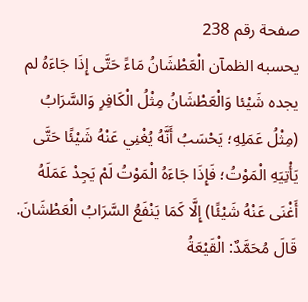صفحة رقم 238
يحسبه الظمآن الْعَطْشَانُ مَاءً حَتَّى إِذَا جَاءَهُ لم يجده شَيْئا وَالْعَطْشَانُ مِثْلُ الْكَافِرِ وَالسَّرَابُ (مِثْلُ عَمَلِهِ؛ يَحْسَبُ أَنَّهُ يُغْنِي عَنْهُ شَيْئًا حَتَّى يَأْتِيَهِ الْمَوْتُ؛ فَإِذَا جَاءَهُ الْمَوْتُ لَمْ يَجِدْ عَمَلَهُ أَغْنَى عَنْهُ شَيْئًا) إِلَّا كَمَا يَنْفَعُ السَّرَابُ الْعَطْشَانَ.
قَالَ مُحَمَّدٌ: الْقَيْعَةُ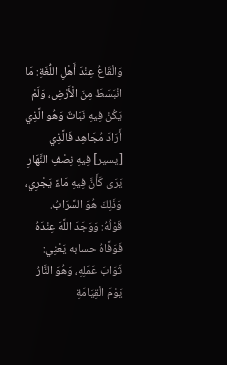وَالْقَاعُ عِنْدَ أَهْلِ اللُّغَةِ: مَا انْبَسَطَ مِنَ الْأَرْضِ، وَلَمْ يَكُنْ فِيهِ نَبَاتٌ وَهُو الَّذِي أَرَادَ مُجَاهِد فَالَّذِي [يسير] فِيهِ نِصْفِ النَّهَارِ يَرَى كَأَنَّ فِيهِ مَاءً يَجْرِي، وَذَلِكَ هُوَ السَّرَابُ.
قَوْلُهُ: وَوَجَدَ اللَّهَ عِنْدَهُ فَوَفَّاهُ حسابه يَعْنِي: ثَوَابَ عَمَلِهِ، وَهُوَ النَّارُ يَوْمَ الْقِيَامَةِ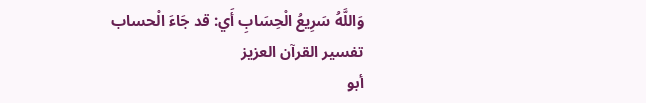وَاللَّهُ سَرِيعُ الْحِسَابِ أَي: قد جَاءَ الْحساب
تفسير القرآن العزيز
أبو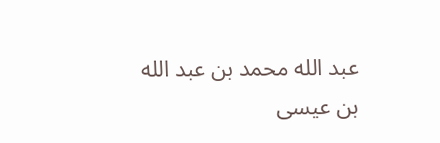عبد الله محمد بن عبد الله بن عيسى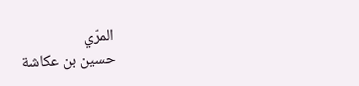المرّي
حسين بن عكاشة